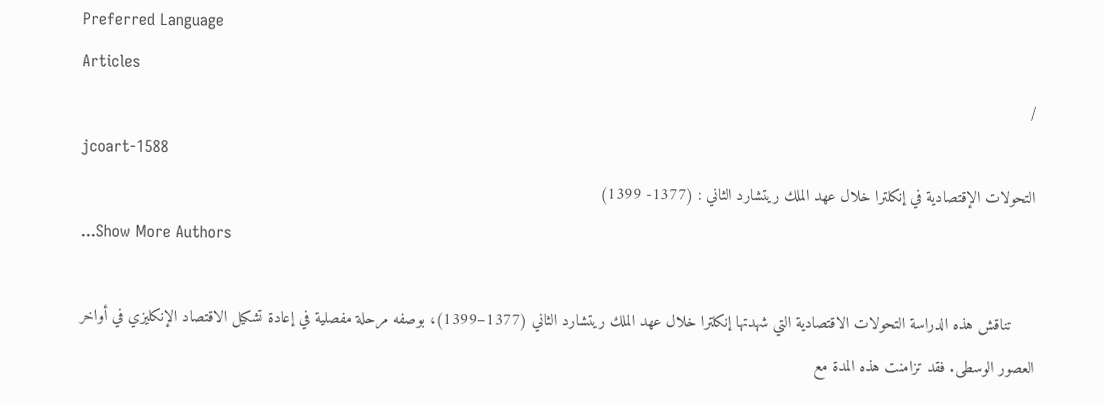Preferred Language
Articles
/
jcoart-1588
التحولات الإقتصادية في إنكلترا خلال عهد الملك ريتشارد الثاني : (1377- 1399)
...Show More Authors

     تناقش هذه الدراسة التحولات الاقتصادية التي شهدتها إنكلترا خلال عهد الملك ريتشارد الثاني (1377–1399)، بوصفه مرحلة مفصلية في إعادة تشكيل الاقتصاد الإنكليزي في أواخر العصور الوسطى. فقد تزامنت هذه المدة مع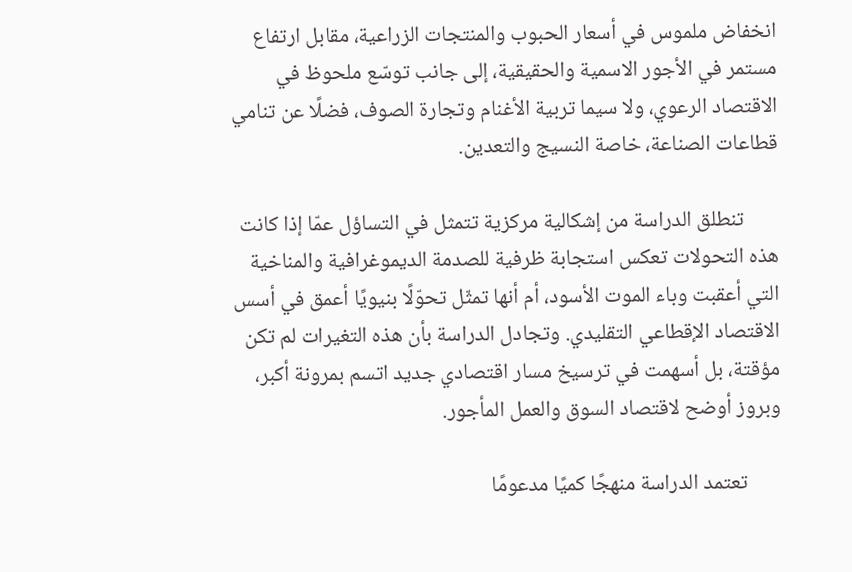انخفاض ملموس في أسعار الحبوب والمنتجات الزراعية، مقابل ارتفاع مستمر في الأجور الاسمية والحقيقية، إلى جانب توسّع ملحوظ في الاقتصاد الرعوي، ولا سيما تربية الأغنام وتجارة الصوف، فضلًا عن تنامي قطاعات الصناعة، خاصة النسيج والتعدين.

       تنطلق الدراسة من إشكالية مركزية تتمثل في التساؤل عمّا إذا كانت هذه التحولات تعكس استجابة ظرفية للصدمة الديموغرافية والمناخية التي أعقبت وباء الموت الأسود، أم أنها تمثّل تحوّلًا بنيويًا أعمق في أسس الاقتصاد الإقطاعي التقليدي. وتجادل الدراسة بأن هذه التغيرات لم تكن مؤقتة، بل أسهمت في ترسيخ مسار اقتصادي جديد اتسم بمرونة أكبر، وبروز أوضح لاقتصاد السوق والعمل المأجور.

       تعتمد الدراسة منهجًا كميًا مدعومًا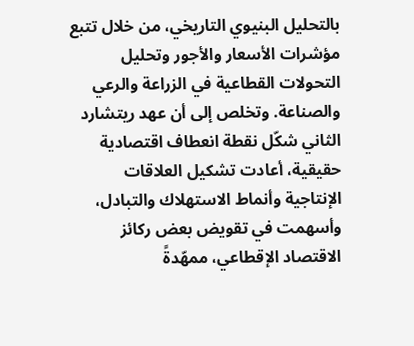بالتحليل البنيوي التاريخي، من خلال تتبع مؤشرات الأسعار والأجور وتحليل التحولات القطاعية في الزراعة والرعي والصناعة. وتخلص إلى أن عهد ريتشارد الثاني شكّل نقطة انعطاف اقتصادية حقيقية، أعادت تشكيل العلاقات الإنتاجية وأنماط الاستهلاك والتبادل، وأسهمت في تقويض بعض ركائز الاقتصاد الإقطاعي، ممهّدةً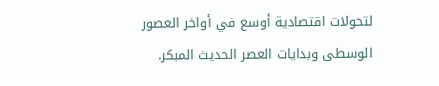لتحولات اقتصادية أوسع في أواخر العصور الوسطى وبدايات العصر الحديث المبكر.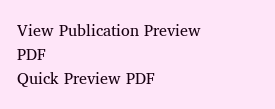View Publication Preview PDF
Quick Preview PDF